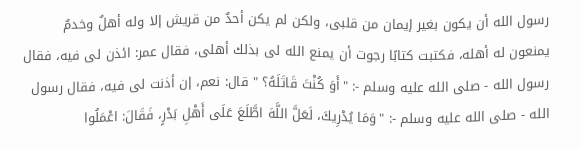رسول الله أن يكون بغير إيمان من قلبى، ولكن لم يكن أحدٌ من قريش إلا وله أهلٌ وخدمٌ يمنعون له أهله، فكتبت كتابًا رجوت أن يمنع الله لى بذلك أهلى، فقال عمر: ائذن لى فيه، فقال رسول الله - صلى الله عليه وسلم -: "أَوَ كُنْتَ قَاتَلَهُ؟ " قال: نعم، إن أذنت لى فيه، فقال رسول الله - صلى الله عليه وسلم -: "وَمَا يُدْرِيكَ، لَعَلَّ اللَّهَ اطَّلَعَ عَلَى أَهْلِ بَدْرٍ، فَقَالَ: اعْمَلُوا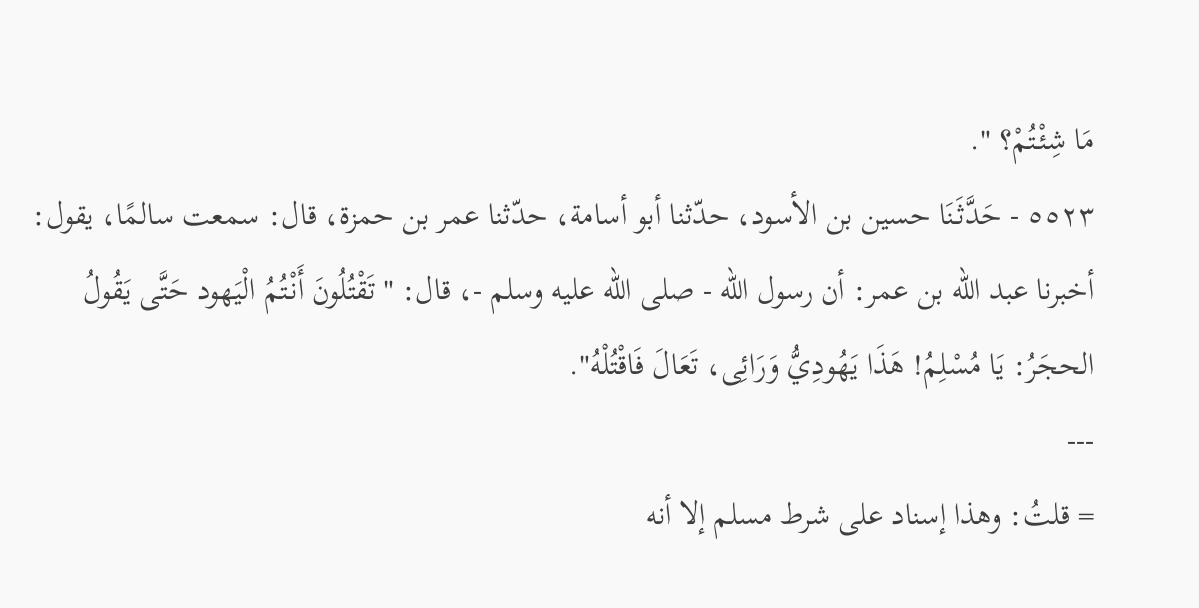مَا شِئْتُمْ؟ ".
٥٥٢٣ - حَدَّثَنَا حسين بن الأسود، حدّثنا أبو أسامة، حدّثنا عمر بن حمزة، قال: سمعت سالمًا، يقول: أخبرنا عبد الله بن عمر: أن رسول الله - صلى الله عليه وسلم -، قال: "تَقْتُلُونَ أَنْتُمُ الْيَهود حَتَّى يَقُولُ الحجَرُ: يَا مُسْلِمُ! هَذَا يَهُودِيُّ وَرَائِى، تَعَالَ فَاقْتُلْهُ".
---
= قلتُ: وهذا إسناد على شرط مسلم إلا أنه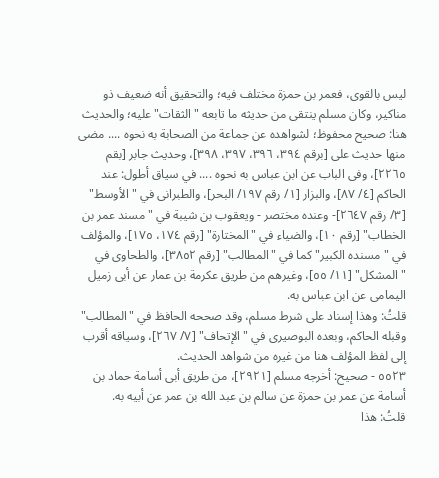ليس بالقوى، فعمر بن حمزة مختلف فيه؛ والتحقيق أنه ضعيف ذو مناكير، وكان مسلم ينتقى من حديثه ما تابعه "الثقات" عليه؛ والحديث هنا: صحيح محفوظ؛ لشواهده عن جماعة من الصحابة به نحوه .... مضى منها حديث على [برقم ٣٩٤، ٣٩٦، ٣٩٧، ٣٩٨]، وحديث جابر [بقم ٢٢٦٥]، وفى الباب عن ابن عباس به نحوه .... في سياق أطول: عند الحاكم [٤/ ٨٧]، والبزار [١/ رقم ١٩٧/ البحر]، والطبرانى في "الأوسط" [٣/ رقم ٢٦٤٧]- وعنده مختصر - ويعقوب بن شيبة في "مسند عمر بن الخطاب" [رقم ١٠]، والضياء في "المختارة" [رقم ١٧٤، ١٧٥]، والمؤلف في "مسنده الكبير" كما في "المطالب" [رقم ٣٨٥٢]، والطحاوى في "المشكل" [١١/ ٥٥]، وغيرهم من طريق عكرمة بن عمار عن أبى زميل اليمامى عن ابن عباس به.
قلتُ: وهذا إسناد على شرط مسلم، وقد صححه الحافظ في "المطالب" وقبله الحاكم، وبعده البوصيرى في "الإتحاف" [٧/ ٢٦٧]، وسياقه أقرب إلى لفظ المؤلف هنا من غيره من شواهد الحديث.
٥٥٢٣ - صحيح: أخرجه مسلم [٢٩٢١]، من طريق أبى أسامة حماد بن أسامة عن عمر بن حمزة عن سالم بن عبد الله بن عمر عن أبيه به.
قلتُ: هذا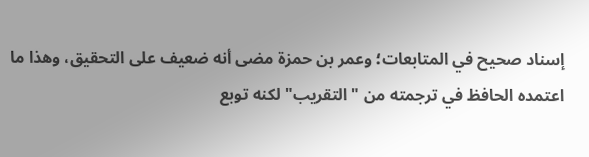إسناد صحيح في المتابعات؛ وعمر بن حمزة مضى أنه ضعيف على التحقيق، وهذا ما اعتمده الحافظ في ترجمته من "التقريب" لكنه توبع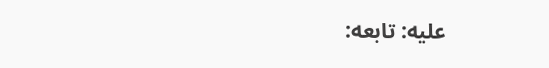عليه: تابعه: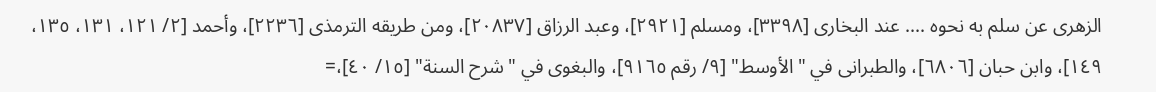الزهرى عن سلم به نحوه .... عند البخارى [٣٣٩٨]، ومسلم [٢٩٢١]، وعبد الرزاق [٢٠٨٣٧]، ومن طريقه الترمذى [٢٢٣٦]، وأحمد [٢/ ١٢١، ١٣١، ١٣٥، ١٤٩]، وابن حبان [٦٨٠٦]، والطبرانى في "الأوسط" [٩/ رقم ٩١٦٥]، والبغوى في "شرح السنة" [١٥/ ٤٠]،=